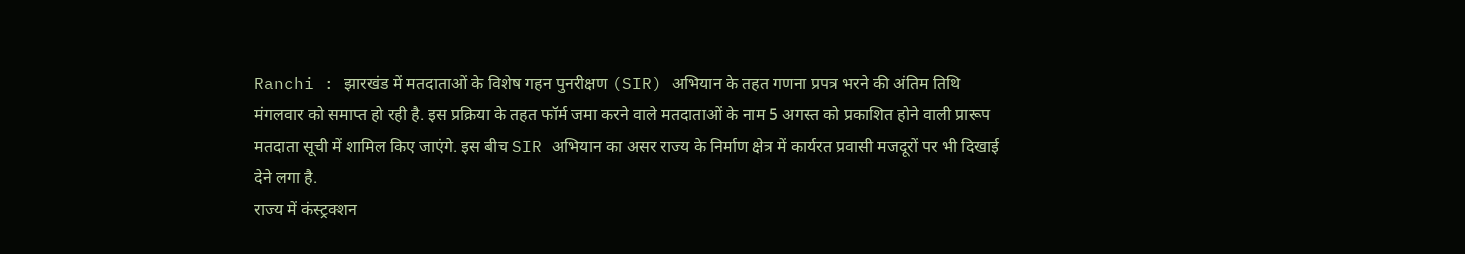Ranchi : झारखंड में मतदाताओं के विशेष गहन पुनरीक्षण (SIR) अभियान के तहत गणना प्रपत्र भरने की अंतिम तिथि मंगलवार को समाप्त हो रही है. इस प्रक्रिया के तहत फॉर्म जमा करने वाले मतदाताओं के नाम 5 अगस्त को प्रकाशित होने वाली प्रारूप मतदाता सूची में शामिल किए जाएंगे. इस बीच SIR अभियान का असर राज्य के निर्माण क्षेत्र में कार्यरत प्रवासी मजदूरों पर भी दिखाई देने लगा है.
राज्य में कंस्ट्रक्शन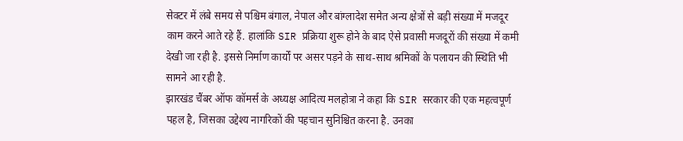सेक्टर में लंबे समय से पश्चिम बंगाल, नेपाल और बांग्लादेश समेत अन्य क्षेत्रों से बड़ी संख्या में मजदूर काम करने आते रहे हैं. हालांकि SIR प्रक्रिया शुरू होने के बाद ऐसे प्रवासी मजदूरों की संख्या में कमी देखी जा रही है. इससे निर्माण कार्यों पर असर पड़ने के साथ-साथ श्रमिकों के पलायन की स्थिति भी सामने आ रही है.
झारखंड चैंबर ऑफ कॉमर्स के अध्यक्ष आदित्य मलहोत्रा ने कहा कि SIR सरकार की एक महत्वपूर्ण पहल है, जिसका उद्देश्य नागरिकों की पहचान सुनिश्चित करना है. उनका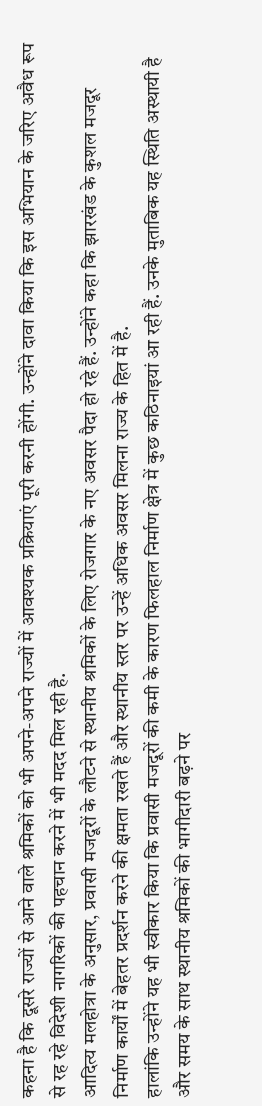कहना है कि दूसरे राज्यों से आने वाले श्रमिकों को भी अपने-अपने राज्यों में आवश्यक प्रक्रियाएं पूरी करनी होंगी. उन्होंने दावा किया कि इस अभियान के जरिए अवैध रूप से रह रहे विदेशी नागरिकों की पहचान करने में भी मदद मिल रही है.
आदित्य मलहोत्रा के अनुसार, प्रवासी मजदूरों के लौटने से स्थानीय श्रमिकों के लिए रोजगार के नए अवसर पैदा हो रहे हैं. उन्होंने कहा कि झारखंड के कुशल मजदूर निर्माण कार्यों में बेहतर प्रदर्शन करने की क्षमता रखते हैं और स्थानीय स्तर पर उन्हें अधिक अवसर मिलना राज्य के हित में है.
हालांकि उन्होंने यह भी स्वीकार किया कि प्रवासी मजदूरों की कमी के कारण फिलहाल निर्माण क्षेत्र में कुछ कठिनाइयां आ रही हैं. उनके मुताबिक यह स्थिति अस्थायी है और समय के साथ स्थानीय श्रमिकों की भागीदारी बढ़ने पर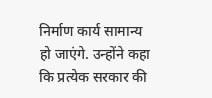निर्माण कार्य सामान्य हो जाएंगे. उन्होंने कहा कि प्रत्येक सरकार की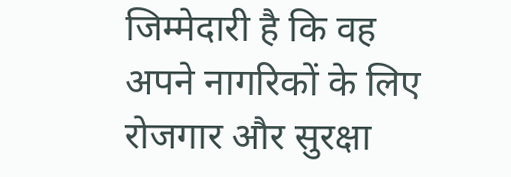जिम्मेदारी है कि वह अपने नागरिकों के लिए रोजगार और सुरक्षा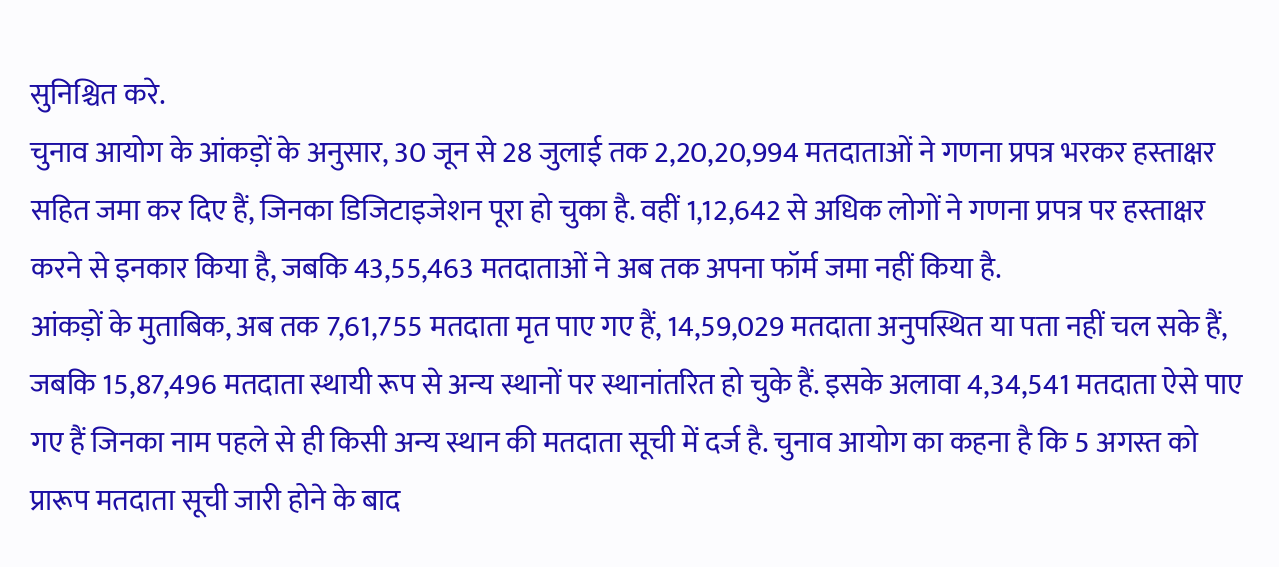सुनिश्चित करे.
चुनाव आयोग के आंकड़ों के अनुसार, 30 जून से 28 जुलाई तक 2,20,20,994 मतदाताओं ने गणना प्रपत्र भरकर हस्ताक्षर सहित जमा कर दिए हैं, जिनका डिजिटाइजेशन पूरा हो चुका है. वहीं 1,12,642 से अधिक लोगों ने गणना प्रपत्र पर हस्ताक्षर करने से इनकार किया है, जबकि 43,55,463 मतदाताओं ने अब तक अपना फॉर्म जमा नहीं किया है.
आंकड़ों के मुताबिक, अब तक 7,61,755 मतदाता मृत पाए गए हैं, 14,59,029 मतदाता अनुपस्थित या पता नहीं चल सके हैं, जबकि 15,87,496 मतदाता स्थायी रूप से अन्य स्थानों पर स्थानांतरित हो चुके हैं. इसके अलावा 4,34,541 मतदाता ऐसे पाए गए हैं जिनका नाम पहले से ही किसी अन्य स्थान की मतदाता सूची में दर्ज है. चुनाव आयोग का कहना है कि 5 अगस्त को प्रारूप मतदाता सूची जारी होने के बाद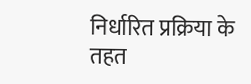निर्धारित प्रक्रिया के तहत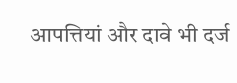आपत्तियां और दावे भी दर्ज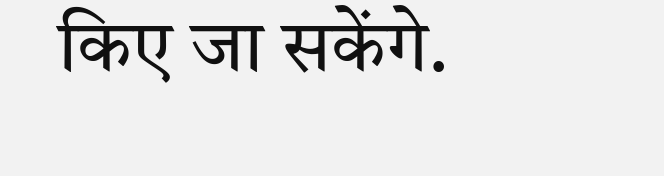किए जा सकेंगे.